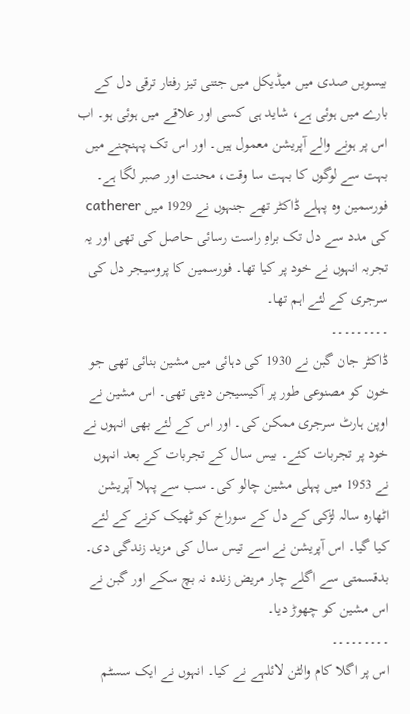بیسویں صدی میں میڈیکل میں جتنی تیز رفتار ترقی دل کے بارے میں ہوئی ہے، شاید ہی کسی اور علاقے میں ہوئی ہو۔ اب اس پر ہونے والے آپریشن معمول ہیں۔ اور اس تک پہنچنے میں بہت سے لوگوں کا بہت سا وقت، محنت اور صبر لگا ہے۔
فورسمین وہ پہلے ڈاکٹر تھے جنہوں نے 1929 میں catherer کی مدد سے دل تک براہِ راست رسائی حاصل کی تھی اور یہ تجربہ انہوں نے خود پر کیا تھا۔ فورسمین کا پروسیجر دل کی سرجری کے لئے اہم تھا۔
۔۔۔۔۔۔۔۔۔
ڈاکٹر جان گبن نے 1930 کی دہائی میں مشین بنائی تھی جو خون کو مصنوعی طور پر آکیسیجن دیتی تھی۔ اس مشین نے اوپن ہارٹ سرجری ممکن کی۔ اور اس کے لئے بھی انہوں نے خود پر تجربات کئے۔ بیس سال کے تجربات کے بعد انہوں نے 1953 میں پہلی مشین چالو کی۔ سب سے پہلا آپریشن اٹھارہ سالہ لڑکی کے دل کے سوراخ کو ٹھیک کرنے کے لئے کیا گیا۔ اس آپریشن نے اسے تیس سال کی مزید زندگی دی۔
بدقسمتی سے اگلے چار مریض زندہ نہ بچ سکے اور گبن نے اس مشین کو چھوڑ دیا۔
۔۔۔۔۔۔۔۔۔
اس پر اگلا کام والٹن لائلہے نے کیا۔ انہوں نے ایک سسٹم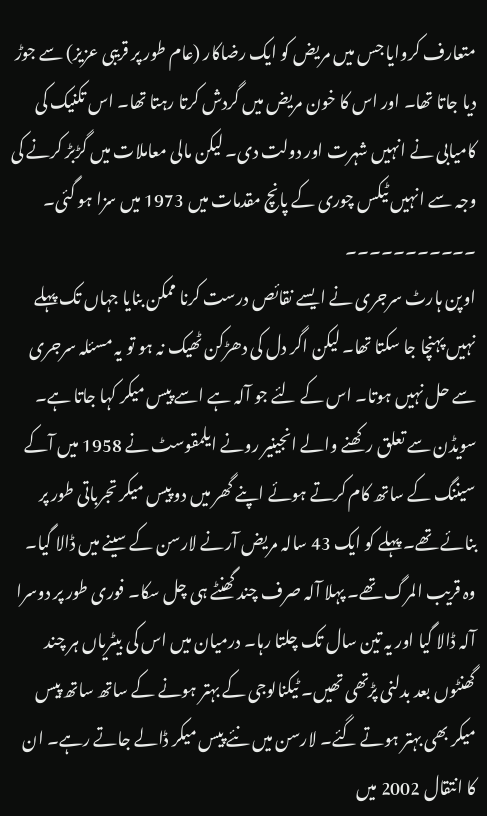متعارف کروایا جس میں مریض کو ایک رضاکار (عام طور پر قریبی عزیز) سے جوڑ دیا جاتا تھا۔ اور اس کا خون مریض میں گردش کرتا رہتا تھا۔ اس تکنیک کی کامیابی نے انہیں شہرت اور دولت دی۔ لیکن مالی معاملات میں گڑبڑ کرنے کی وجہ سے انہیں ٹیکس چوری کے پانچ مقدمات میں 1973 میں سزا ہو گئی۔
۔۔۔۔۔۔۔۔۔۔۔
اوپن ہارٹ سرجری نے ایسے نقائص درست کرنا ممکن بنایا جہاں تک پہلے نہیں پہنچا جا سکتا تھا۔ لیکن اگر دل کی دھڑکن ٹھیک نہ ہو تو یہ مسئلہ سرجری سے حل نہیں ہوتا۔ اس کے لئے جو آلہ ہے اسے پیس میکر کہا جاتا ہے۔
سویڈن سے تعلق رکھنے والے انجینیر رونے ایلمقوسٹ نے 1958 میں آکے سیننگ کے ساتھ کام کرتے ہوئے اپنے گھر میں دو پیس میکر تجرباتی طور پر بنائے تھے۔ پہلے کو ایک 43 سالہ مریض آرنے لارسن کے سینے میں ڈالا گیا۔ وہ قریب المرگ تھے۔ پہلا آلہ صرف چند گھنٹے ہی چل سکا۔ فوری طور پر دوسرا آلہ ڈالا گیا اور یہ تین سال تک چلتا رہا۔ درمیان میں اس کی بیٹریاں ہر چند گھنٹوں بعد بدلنی پڑتھی تھیں۔ ٹیکنالوجی کے بہتر ہونے کے ساتھ ساتھ پیس میکر بھی بہتر ہوتے گئے۔ لارسن میں نئے پیس میکر ڈالے جاتے رہے۔ ان کا انتقال 2002 میں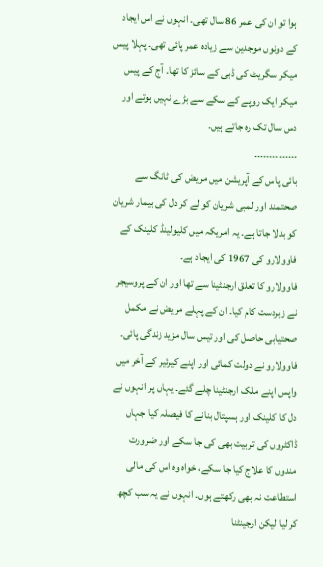ہوا تو ان کی عمر 86 سال تھی۔ انہوں نے اس ایجاد کے دونوں موجدین سے زیادہ عمر پائی تھی۔ پہلا پیس میکر سگریٹ کی ڈبی کے سائز کا تھا۔ آج کے پیس میکر ایک روپے کے سکے سے بڑے نہیں ہوتے اور دس سال تک رہ جاتے ہیں۔
۔۔۔۔۔۔۔۔۔۔۔۔۔۔
بائی پاس کے آپریشن میں مریض کی ٹانگ سے صحتمند اور لمبی شریان کو لے کر دل کی بیمار شریان کو بدلا جاتا ہے۔ یہ امریکہ میں کلیولینڈ کلینک کے فاوولارو کی 1967 کی ایجاد ہے۔
فاوولارو کا تعلق ارجنٹینا سے تھا اور ان کے پروسیجر نے زبردست کام کیا۔ ان کے پہلے مریض نے مکمل صحتیابی حاصل کی اور تیس سال مزید زندگی پائی۔ فاوولارو نے دولت کمائی اور اپنے کیرئیر کے آخر میں واپس اپنے ملک ارجنٹینا چلے گئے۔ یہاں پر انہوں نے دل کا کلینک اور ہسپتال بنانے کا فیصلہ کیا جہاں ڈاکٹروں کی تربیت بھی کی جا سکے اور ضرورت مندوں کا علاج کیا جا سکے، خواہ وہ اس کی مالی استطاعت نہ بھی رکھتے ہوں۔ انہوں نے یہ سب کچھ کر لیا لیکن ارجینٹنا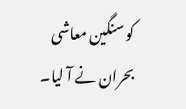کو سنگین معاشی بحران نے آ لیا۔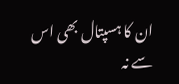ان کا ہسپتال بھی اس سے نہ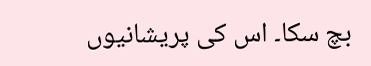بچ سکا۔ اس کی پریشانیوں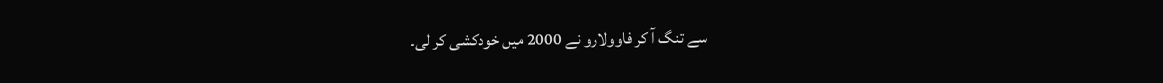سے تنگ آ کر فاوولارو نے 2000 میں خودکشی کر لی۔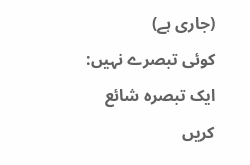(جاری ہے)
کوئی تبصرے نہیں:
ایک تبصرہ شائع کریں